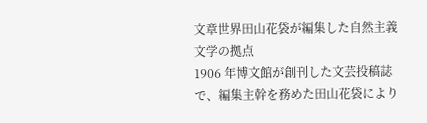文章世界田山花袋が編集した自然主義文学の拠点
1906 年博文館が創刊した文芸投稿誌で、編集主幹を務めた田山花袋により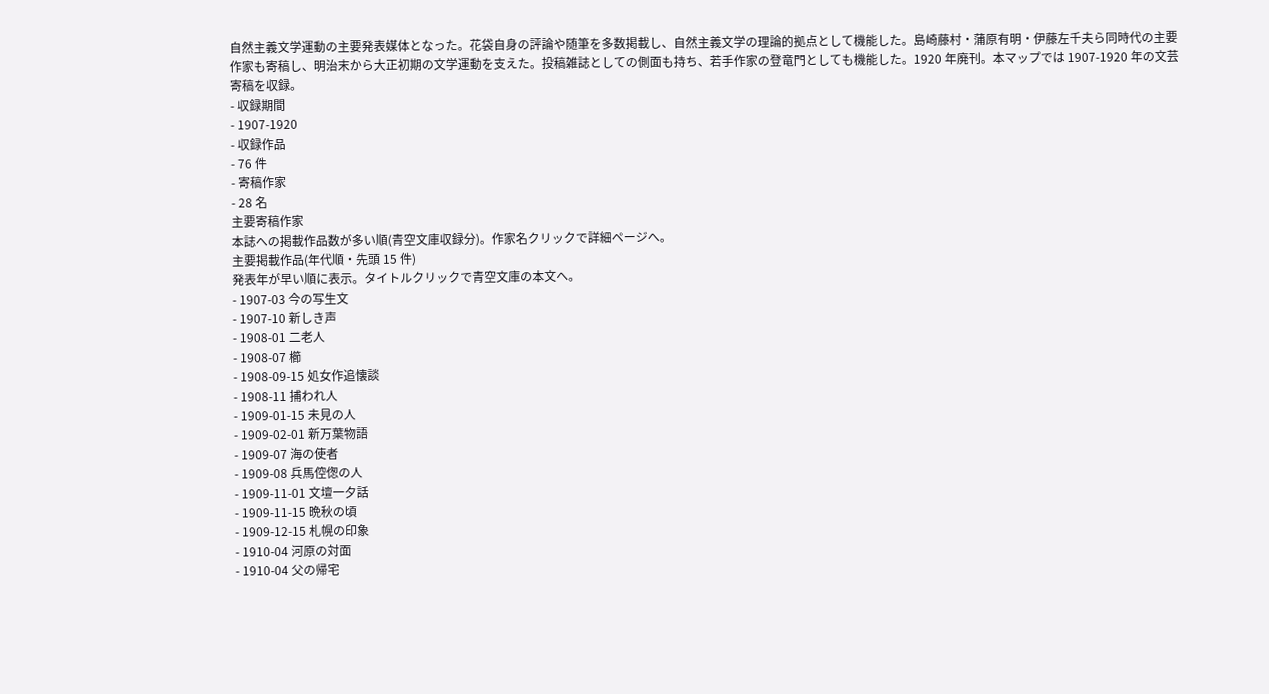自然主義文学運動の主要発表媒体となった。花袋自身の評論や随筆を多数掲載し、自然主義文学の理論的拠点として機能した。島崎藤村・蒲原有明・伊藤左千夫ら同時代の主要作家も寄稿し、明治末から大正初期の文学運動を支えた。投稿雑誌としての側面も持ち、若手作家の登竜門としても機能した。1920 年廃刊。本マップでは 1907-1920 年の文芸寄稿を収録。
- 収録期間
- 1907-1920
- 収録作品
- 76 件
- 寄稿作家
- 28 名
主要寄稿作家
本誌への掲載作品数が多い順(青空文庫収録分)。作家名クリックで詳細ページへ。
主要掲載作品(年代順・先頭 15 件)
発表年が早い順に表示。タイトルクリックで青空文庫の本文へ。
- 1907-03 今の写生文
- 1907-10 新しき声
- 1908-01 二老人
- 1908-07 櫛
- 1908-09-15 処女作追懐談
- 1908-11 捕われ人
- 1909-01-15 未見の人
- 1909-02-01 新万葉物語
- 1909-07 海の使者
- 1909-08 兵馬倥偬の人
- 1909-11-01 文壇一夕話
- 1909-11-15 晩秋の頃
- 1909-12-15 札幌の印象
- 1910-04 河原の対面
- 1910-04 父の帰宅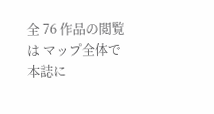全 76 作品の閲覧は マップ全体で本誌に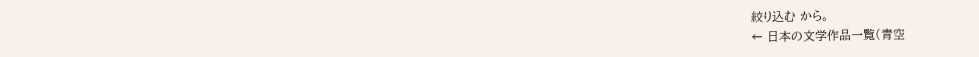絞り込む から。
← 日本の文学作品一覧(青空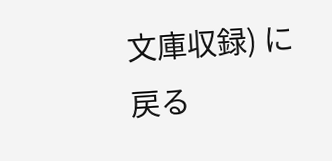文庫収録) に戻る